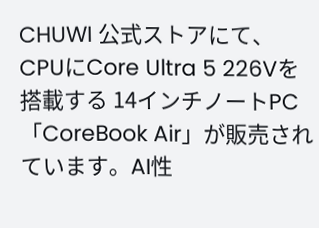CHUWI 公式ストアにて、CPUにCore Ultra 5 226Vを搭載する 14インチノートPC「CoreBook Air」が販売されています。AI性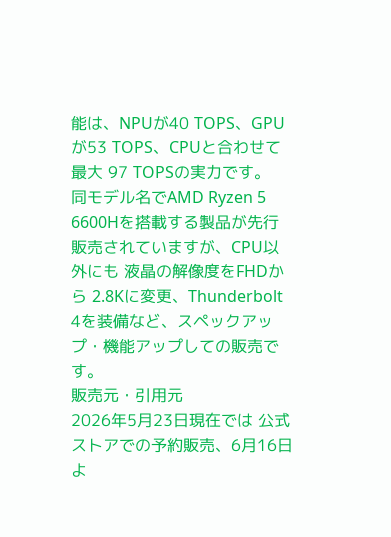能は、NPUが40 TOPS、GPUが53 TOPS、CPUと合わせて 最大 97 TOPSの実力です。
同モデル名でAMD Ryzen 5 6600Hを搭載する製品が先行販売されていますが、CPU以外にも 液晶の解像度をFHDから 2.8Kに変更、Thunderbolt 4を装備など、スペックアップ・機能アップしての販売です。
販売元・引用元
2026年5月23日現在では 公式ストアでの予約販売、6月16日よ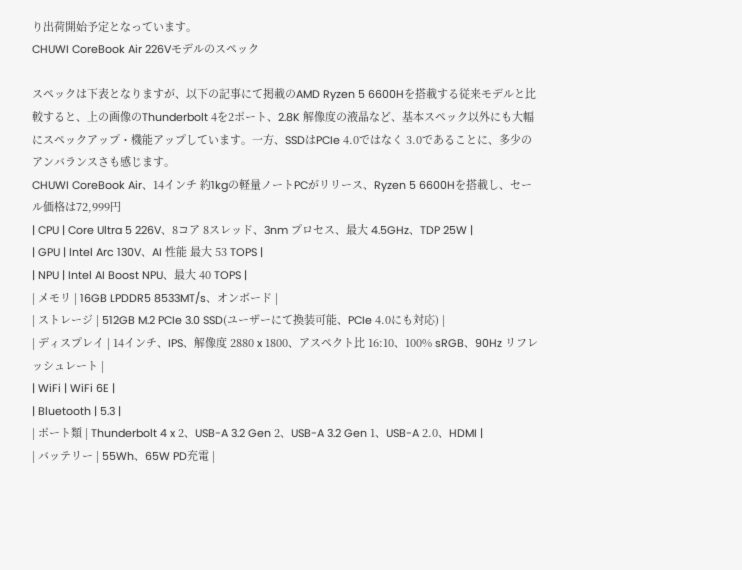り出荷開始予定となっています。
CHUWI CoreBook Air 226Vモデルのスペック

スペックは下表となりますが、以下の記事にて掲載のAMD Ryzen 5 6600Hを搭載する従来モデルと比較すると、上の画像のThunderbolt 4を2ポート、2.8K 解像度の液晶など、基本スペック以外にも大幅にスペックアップ・機能アップしています。一方、SSDはPCIe 4.0ではなく 3.0であることに、多少のアンバランスさも感じます。
CHUWI CoreBook Air、14インチ 約1kgの軽量ノートPCがリリース、Ryzen 5 6600Hを搭載し、セール価格は72,999円
| CPU | Core Ultra 5 226V、8コア 8スレッド、3nm プロセス、最大 4.5GHz、TDP 25W |
| GPU | Intel Arc 130V、AI 性能 最大 53 TOPS |
| NPU | Intel AI Boost NPU、最大 40 TOPS |
| メモリ | 16GB LPDDR5 8533MT/s、オンボード |
| ストレージ | 512GB M.2 PCIe 3.0 SSD(ユーザーにて換装可能、PCIe 4.0にも対応) |
| ディスプレイ | 14インチ、IPS、解像度 2880 x 1800、アスペクト比 16:10、100% sRGB、90Hz リフレッシュレート |
| WiFi | WiFi 6E |
| Bluetooth | 5.3 |
| ポート類 | Thunderbolt 4 x 2、USB-A 3.2 Gen 2、USB-A 3.2 Gen 1、USB-A 2.0、HDMI |
| バッテリー | 55Wh、65W PD充電 |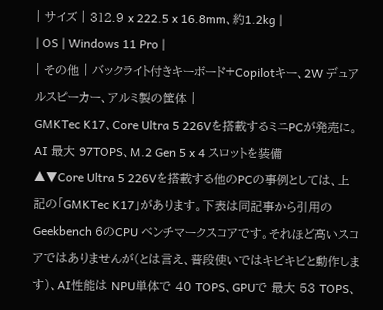| サイズ | 312.9 x 222.5 x 16.8mm、約1.2kg |
| OS | Windows 11 Pro |
| その他 | バックライト付きキーボード+Copilotキー、2W デュアルスピーカー、アルミ製の筐体 |
GMKTec K17、Core Ultra 5 226Vを搭載するミニPCが発売に。AI 最大 97TOPS、M.2 Gen 5 x 4 スロットを装備
▲▼Core Ultra 5 226Vを搭載する他のPCの事例としては、上記の「GMKTec K17」があります。下表は同記事から引用のGeekbench 6のCPU ベンチマークスコアです。それほど高いスコアではありませんが(とは言え、普段使いではキビキビと動作します)、AI性能は NPU単体で 40 TOPS、GPUで 最大 53 TOPS、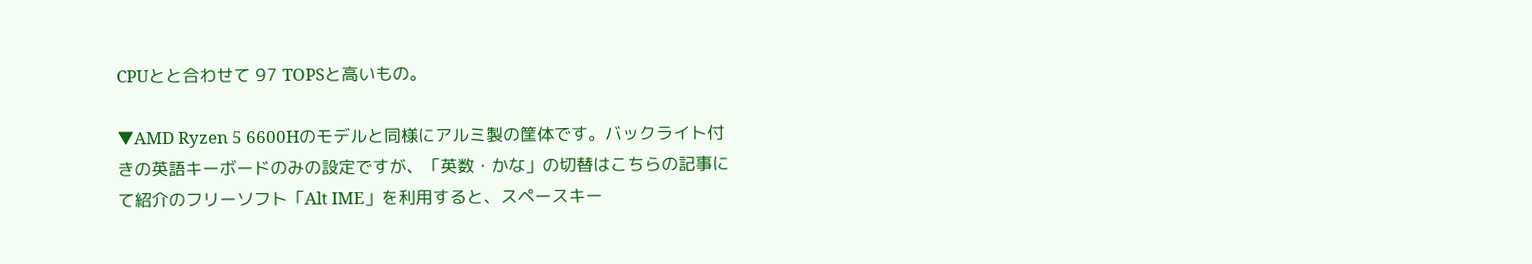CPUとと合わせて 97 TOPSと高いもの。

▼AMD Ryzen 5 6600Hのモデルと同様にアルミ製の筐体です。バックライト付きの英語キーボードのみの設定ですが、「英数・かな」の切替はこちらの記事にて紹介のフリーソフト「Alt IME」を利用すると、スペースキー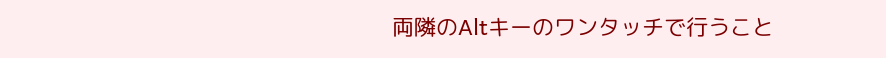両隣のAltキーのワンタッチで行うこと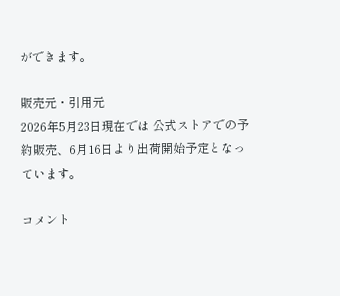ができます。

販売元・引用元
2026年5月23日現在では 公式ストアでの予約販売、6月16日より出荷開始予定となっています。

コメント